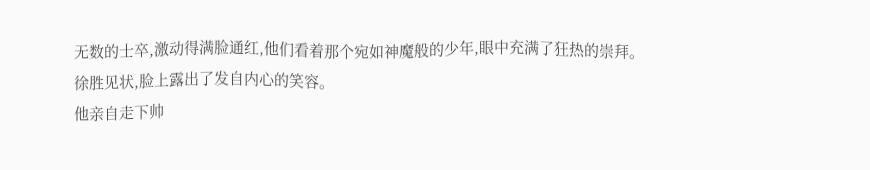无数的士卒,激动得满脸通红,他们看着那个宛如神魔般的少年,眼中充满了狂热的崇拜。
徐胜见状,脸上露出了发自内心的笑容。
他亲自走下帅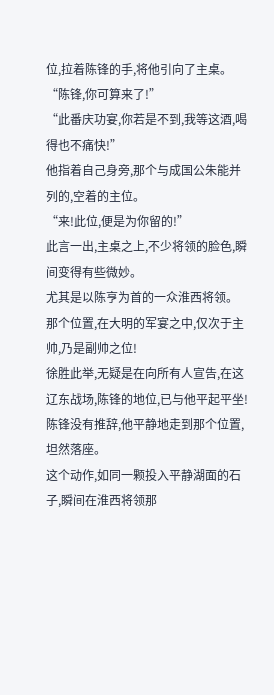位,拉着陈锋的手,将他引向了主桌。
“陈锋,你可算来了!”
“此番庆功宴,你若是不到,我等这酒,喝得也不痛快!”
他指着自己身旁,那个与成国公朱能并列的,空着的主位。
“来!此位,便是为你留的!”
此言一出,主桌之上,不少将领的脸色,瞬间变得有些微妙。
尤其是以陈亨为首的一众淮西将领。
那个位置,在大明的军宴之中,仅次于主帅,乃是副帅之位!
徐胜此举,无疑是在向所有人宣告,在这辽东战场,陈锋的地位,已与他平起平坐!
陈锋没有推辞,他平静地走到那个位置,坦然落座。
这个动作,如同一颗投入平静湖面的石子,瞬间在淮西将领那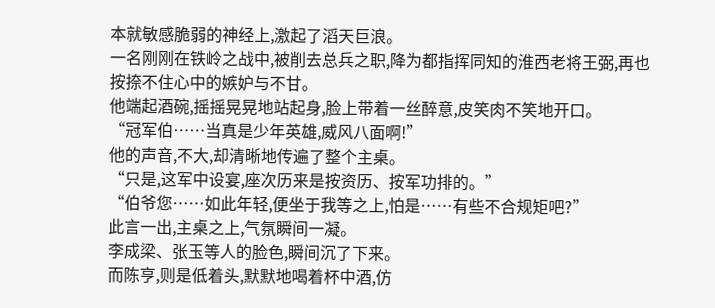本就敏感脆弱的神经上,激起了滔天巨浪。
一名刚刚在铁岭之战中,被削去总兵之职,降为都指挥同知的淮西老将王弼,再也按捺不住心中的嫉妒与不甘。
他端起酒碗,摇摇晃晃地站起身,脸上带着一丝醉意,皮笑肉不笑地开口。
“冠军伯……当真是少年英雄,威风八面啊!”
他的声音,不大,却清晰地传遍了整个主桌。
“只是,这军中设宴,座次历来是按资历、按军功排的。”
“伯爷您……如此年轻,便坐于我等之上,怕是……有些不合规矩吧?”
此言一出,主桌之上,气氛瞬间一凝。
李成梁、张玉等人的脸色,瞬间沉了下来。
而陈亨,则是低着头,默默地喝着杯中酒,仿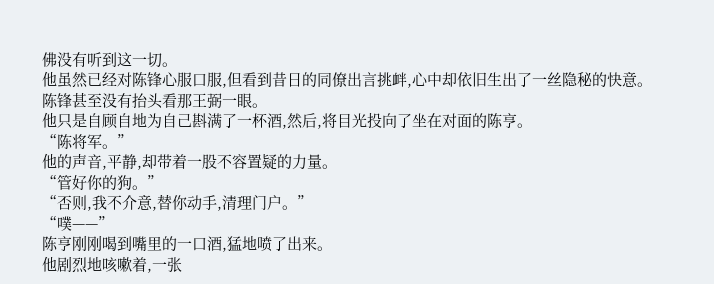佛没有听到这一切。
他虽然已经对陈锋心服口服,但看到昔日的同僚出言挑衅,心中却依旧生出了一丝隐秘的快意。
陈锋甚至没有抬头看那王弼一眼。
他只是自顾自地为自己斟满了一杯酒,然后,将目光投向了坐在对面的陈亨。
“陈将军。”
他的声音,平静,却带着一股不容置疑的力量。
“管好你的狗。”
“否则,我不介意,替你动手,清理门户。”
“噗——”
陈亨刚刚喝到嘴里的一口酒,猛地喷了出来。
他剧烈地咳嗽着,一张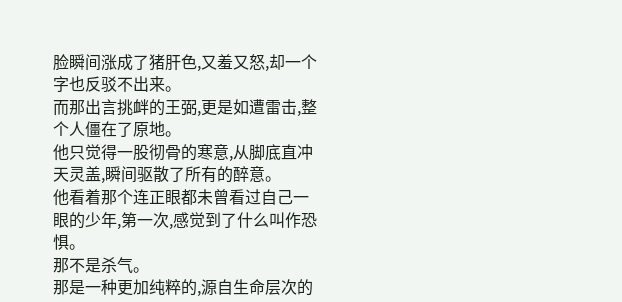脸瞬间涨成了猪肝色,又羞又怒,却一个字也反驳不出来。
而那出言挑衅的王弼,更是如遭雷击,整个人僵在了原地。
他只觉得一股彻骨的寒意,从脚底直冲天灵盖,瞬间驱散了所有的醉意。
他看着那个连正眼都未曾看过自己一眼的少年,第一次,感觉到了什么叫作恐惧。
那不是杀气。
那是一种更加纯粹的,源自生命层次的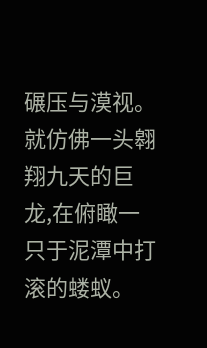碾压与漠视。
就仿佛一头翱翔九天的巨龙,在俯瞰一只于泥潭中打滚的蝼蚁。